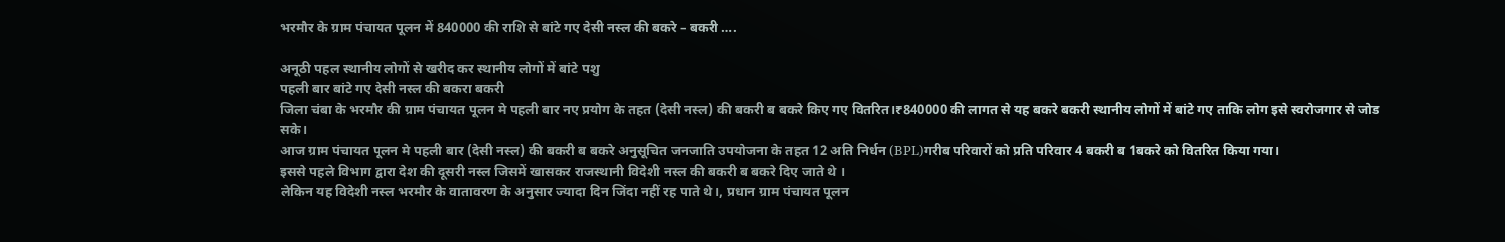भरमौर के ग्राम पंचायत पूलन में 840000 की राशि से बांटे गए देसी नस्ल की बकरे – बकरी ….

अनूठी पहल स्थानीय लोगों से खरीद कर स्थानीय लोगों में बांटे पशु
पहली बार बांटे गए देसी नस्ल की बकरा बकरी
जिला चंबा के भरमौर की ग्राम पंचायत पूलन मे पहली बार नए प्रयोग के तहत (देसी नस्ल) की बकरी ब बकरे किए गए वितरित।₹840000 की लागत से यह बकरे बकरी स्थानीय लोगों में बांटे गए ताकि लोग इसे स्वरोजगार से जोड सके।
आज ग्राम पंचायत पूलन मे पहली बार (देसी नस्ल) की बकरी ब बकरे अनुसूचित जनजाति उपयोजना के तहत 12 अति निर्धन (BPL)गरीब परिवारों को प्रति परिवार 4 बकरी ब 1बकरे को वितरित किया गया।
इससे पहले विभाग द्वारा देश की दूसरी नस्ल जिसमें खासकर राजस्थानी विदेशी नस्ल की बकरी ब बकरे दिए जाते थे ।
लेकिन यह विदेशी नस्ल भरमौर के वातावरण के अनुसार ज्यादा दिन जिंदा नहीं रह पाते थे।, प्रधान ग्राम पंचायत पूलन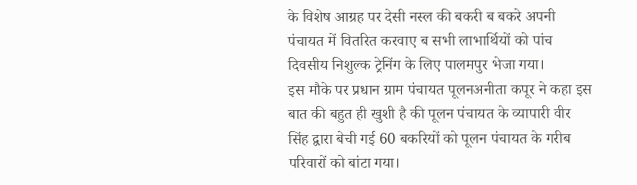के विशेष आग्रह पर देसी नस्ल की बकरी ब बकरे अपनी पंचायत में वितरित करवाए ब सभी लाभार्थियों को पांच दिवसीय निशुल्क ट्रेनिंग के लिए पालमपुर भेजा गया।
इस मौके पर प्रधान ग्राम पंचायत पूलनअनीता कपूर ने कहा इस बात की बहुत ही खुशी है की पूलन पंचायत के व्यापारी वीर सिंह द्वारा बेची गई 60 बकरियों को पूलन पंचायत के गरीब परिवारों को बांटा गया।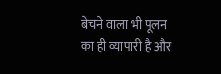बेचने वाला भी पूलन का ही व्यापारी है और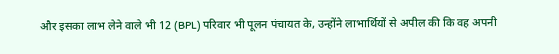और इसका लाभ लेने वाले भी 12 (BPL) परिवार भी पूलन पंचायत के, उन्होंने लाभार्थियों से अपील की कि वह अपनी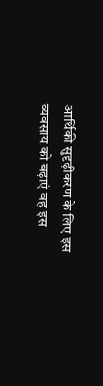आर्थिकी सुदृढ़ीकरण के लिए इस व्यवसाय को बढ़ाएं वह इस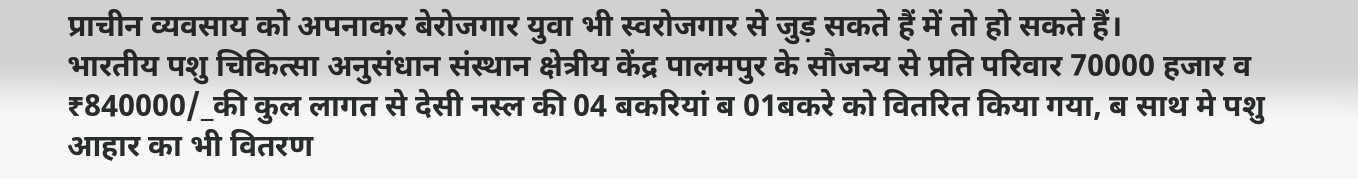प्राचीन व्यवसाय को अपनाकर बेरोजगार युवा भी स्वरोजगार से जुड़ सकते हैं में तो हो सकते हैं।
भारतीय पशु चिकित्सा अनुसंधान संस्थान क्षेत्रीय केंद्र पालमपुर के सौजन्य से प्रति परिवार 70000 हजार व ₹840000/_की कुल लागत से देसी नस्ल की 04 बकरियां ब 01बकरे को वितरित किया गया, ब साथ मे पशु आहार का भी वितरण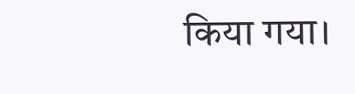किया गया।